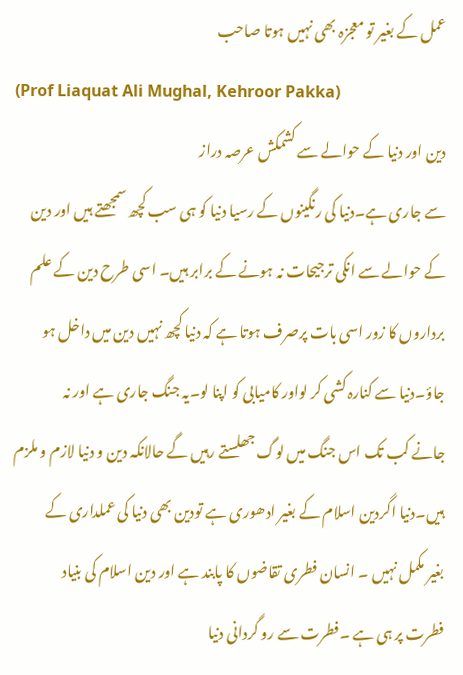عمل کے بغیر تو معجزہ بھی نہیں ہوتا صاحب
(Prof Liaquat Ali Mughal, Kehroor Pakka)
دین اور دنیا کے حوالے سے کشمکش عرصہ دراز
سے جاری ہے۔دنیا کی رنگینوں کے رسیا دنیا کو ہی سب کچھ سمجھتے ہیں اور دین
کے حوالے سے انکی ترجیحات نہ ہونے کے برابر ہیں۔ اسی طرح دین کے علم
برداروں کا زور اسی بات پرصرف ہوتا ہے کہ دنیا کچھ نہیں دین میں داخل ہو
جاؤ۔دنیا سے کنارہ کشی کر لواور کامیابی کو اپنا لو۔یہ جنگ جاری ہے اور نہ
جانے کب تک اس جنگ میں لوگ جھلستے رہیں گے حالانکہ دین و دنیا لازم و ملزم
ہیں۔دنیا اگردین اسلام کے بغیر ادھوری ہے تودین بھی دنیا کی عملداری کے
بغیر مکمل نہیں ۔ انسان فطری تقاضوں کا پابند ہے اور دین اسلام کی بنیاد
فطرت پر ہی ہے ۔فطرت سے رو گردانی دنیا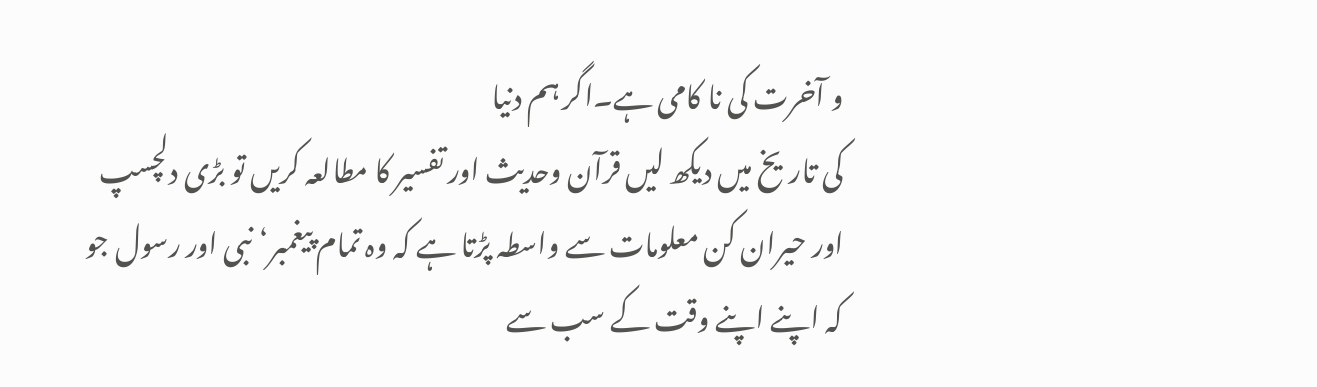و آخرت کی نا کامی ہے۔اگر ہم دنیا
کی تاریخ میں دیکھ لیں قرآن وحدیث اور تفسیر کا مطالعہ کریں تو بڑی دلچسپ
اور حیران کن معلومات سے واسطہ پڑتا ہے کہ وہ تمام پیغمبر‘نبی اور رسول جو
کہ اپنے اپنے وقت کے سب سے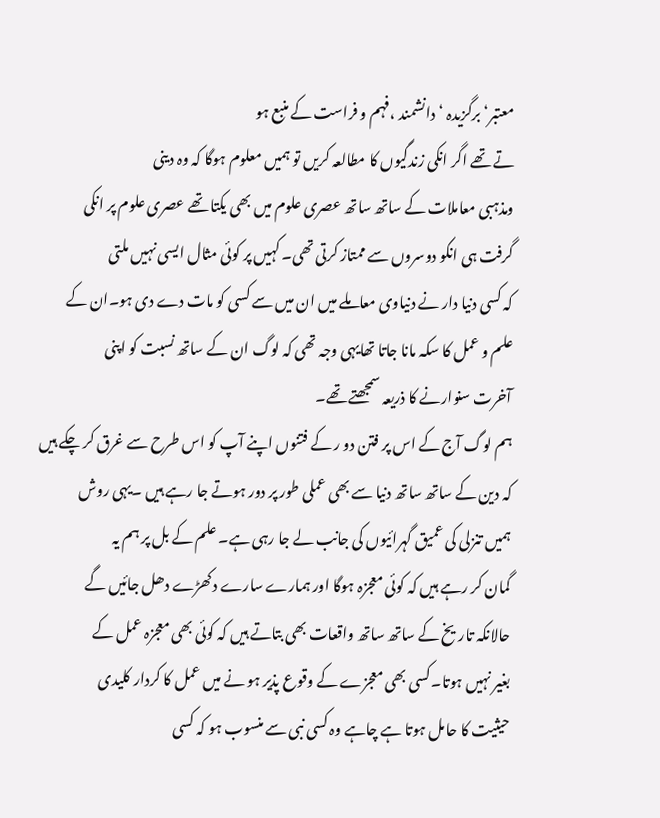معتبر‘برگزیدہ ‘دانشمند ،فہم و فراست کے منبع ہو
تے تھے اگر انکی زندگیوں کا مطالعہ کریں تو ہمیں معلوم ہوگا کہ وہ دینی
ومذہبی معاملات کے ساتھ ساتھ عصری علوم میں بھی یکتا تھے عصری علوم پر انکی
گرفت ہی انکو دوسروں سے ممتاز کرتی تھی۔ کہیں پر کوئی مثال ایسی نہیں ملتی
کہ کسی دنیا دار نے دنیاوی معاملے میں ان میں سے کسی کو مات دے دی ہو۔ان کے
علم و عمل کا سکہ مانا جاتا تھایہی وجہ تھی کہ لوگ ان کے ساتھ نسبت کو اپنی
آخرت سنوارنے کا ذریعہ سمجھتے تھے۔
ہم لوگ آج کے اس پر فتن دو ر کے فتنوں اپنے آپ کو اس طرح سے غرق کر چکے ہیں
کہ دین کے ساتھ ساتھ دنیا سے بھی عملی طور پر دور ہوتے جا رہے ہیں ۔یہی روش
ہمیں تنزلی کی عمیق گہرائیوں کی جانب لے جا رہی ہے۔ علم کے بل پر ہم یہ
گمان کر رہے ہیں کہ کوئی معجزہ ہوگا اور ہمارے سارے دکھڑے دھل جائیں گے
حالانکہ تاریخ کے ساتھ ساتھ واقعات بھی بتاتے ہیں کہ کوئی بھی معجزہ عمل کے
بغیر نہیں ہوتا۔کسی بھی معجزے کے وقوع پذیر ہو نے میں عمل کا کردار کلیدی
حیثیت کا حامل ہوتا ہے چاہے وہ کسی نبی سے منسوب ہو کہ کسی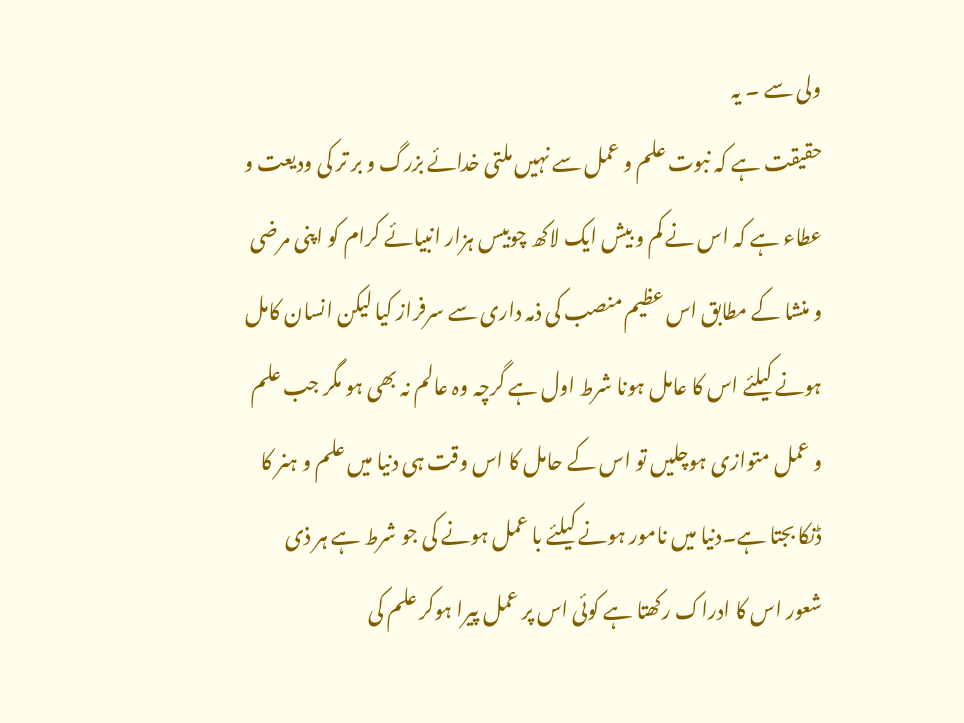ولی سے ۔ یہ
حقیقت ہے کہ نبوت علم و عمل سے نہیں ملتی خدائے بزرگ و بر تر کی ودیعت و
عطاء ہے کہ اس نے کم و بیش ایک لاکھ چوبیس ہزار انبیائے کرام کو اپنی مرضی
و منشا کے مطابق اس عظیم منصب کی ذمہ داری سے سرفراز کیا لیکن انسان کامل
ہونے کیلئے اس کا عامل ہونا شرط اول ہے گرچہ وہ عالم نہ بھی ہو مگر جب علم
و عمل متوازی ہوچلیں تو اس کے حامل کا اس وقت ہی دنیا میں علم و ہنر کا
ڈنکا بجتا ہے۔دنیا میں نامور ہونے کیلئے با عمل ہونے کی جو شرط ہے ہر ذی
شعور اس کا ادراک رکھتا ہے کوئی اس پر عمل پیرا ہوکر علم کی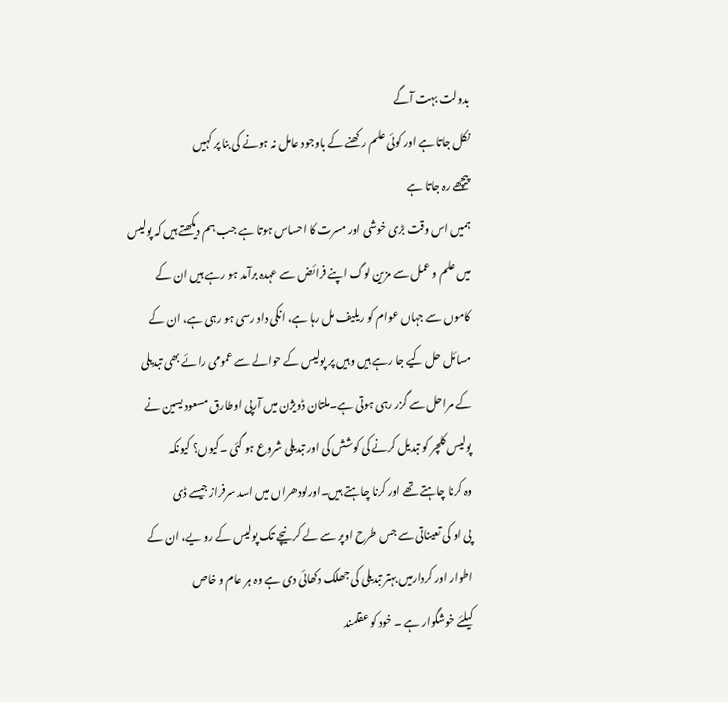بدولت بہت آگے
نکل جاتا ہے اور کوئی علم رکھنے کے باوجود عامل نہ ہونے کی بنا پر کہیں
پیچھے رہ جاتا ہے
ہمیں اس وقت بڑی خوشی اور مسرت کا احساس ہوتا ہے جب ہم دیکھتے ہیں کہ پولیس
میں علم و عمل سے مزین لوگ اپنے فرائض سے عہدہ برآمد ہو رہے ہیں ان کے
کاموں سے جہاں عوام کو ریلیف مل رہا ہے، انکی داد رسی ہو رہی ہے، ان کے
مسائل حل کیے جا رہے ہیں وہیں پر پولیس کے حوالے سے عمومی رائے بھی تبدیلی
کے مراحل سے گزر رہی ہوتی ہے۔ملتان ڈویژن میں آرپی اوطارق مسعود یسین نے
پولیس کلچر کو تبدیل کرنے کی کوشش کی اور تبدیلی شروع ہو گئی ۔کیوں؟ کیونکہ
وہ کرنا چاہتے تھے اور کرنا چاہتے ہیں۔اورلودھراں میں اسد سرفراز جیسے ڈی
پی او کی تعیناتی سے جس طرح اوپر سے لے کر نیچے تک پولیس کے رو یے، ان کے
اطوار اور کردارمیں بہتر تبدیلی کی جھلک دکھائی دی ہے وہ ہر عام و خاص
کیلئے خوشگوار ہے ۔ خود کو عقلمند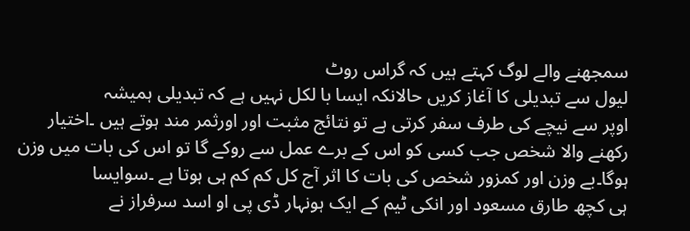سمجھنے والے لوگ کہتے ہیں کہ گراس روٹ
لیول سے تبدیلی کا آغاز کریں حالانکہ ایسا با لکل نہیں ہے کہ تبدیلی ہمیشہ
اوپر سے نیچے کی طرف سفر کرتی ہے تو نتائج مثبت اور اورثمر مند ہوتے ہیں ۔اختیار
رکھنے والا شخص جب کسی کو اس کے برے عمل سے روکے گا تو اس کی بات میں وزن
ہوگا۔بے وزن اور کمزور شخص کی بات کا اثر آج کل کم کم ہی ہوتا ہے ۔سوایسا
ہی کچھ طارق مسعود اور انکی ٹیم کے ایک ہونہار ڈی پی او اسد سرفراز نے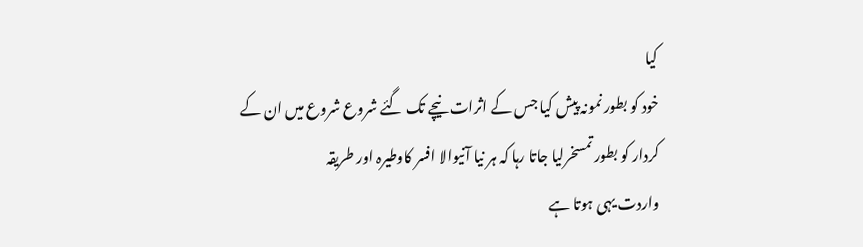کیا
خود کو بطور نمونہ پیش کیا جس کے اثرات نیچے تک گئے شروع شروع میں ان کے
کردار کو بطور تمسخرلیا جاتا رہا کہ ہر نیا آنیوالا افسر کاوطیرہ اور طریقہ
واردت یہی ہوتا ہے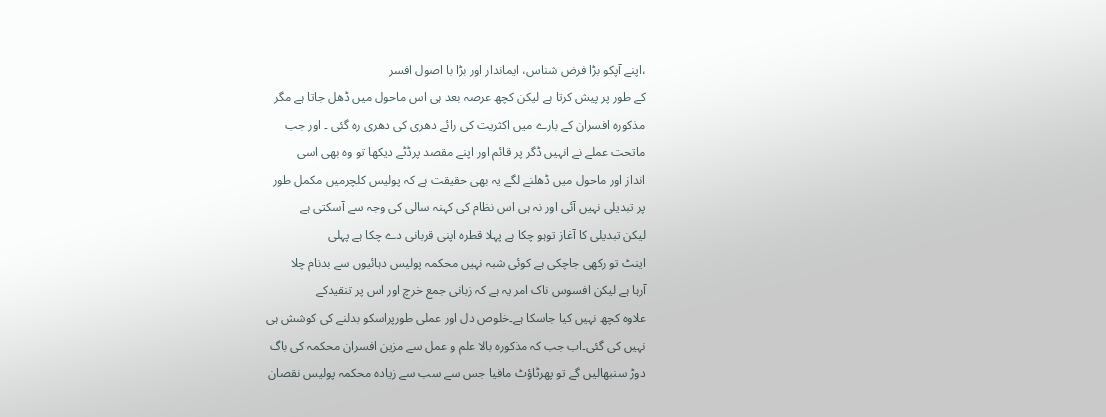،اپنے آپکو بڑا فرض شناس، ایماندار اور بڑا با اصول افسر
کے طور پر پیش کرتا ہے لیکن کچھ عرصہ بعد ہی اس ماحول میں ڈھل جاتا ہے مگر
مذکورہ افسران کے بارے میں اکثریت کی رائے دھری کی دھری رہ گئی ۔ اور جب
ماتحت عملے نے انہیں ڈگر پر قائم اور اپنے مقصد پرڈٹے دیکھا تو وہ بھی اسی
انداز اور ماحول میں ڈھلنے لگے یہ بھی حقیقت ہے کہ پولیس کلچرمیں مکمل طور
پر تبدیلی نہیں آئی اور نہ ہی اس نظام کی کہنہ سالی کی وجہ سے آسکتی ہے
لیکن تبدیلی کا آغاز توہو چکا ہے پہلا قطرہ اپنی قربانی دے چکا ہے پہلی
اینٹ تو رکھی جاچکی ہے کوئی شبہ نہیں محکمہ پولیس دہائیوں سے بدنام چلا
آرہا ہے لیکن افسوس ناک امر یہ ہے کہ زبانی جمع خرچ اور اس پر تنقیدکے
علاوہ کچھ نہیں کیا جاسکا ہے۔خلوص دل اور عملی طورپراسکو بدلنے کی کوشش ہی
نہیں کی گئی۔اب جب کہ مذکورہ بالا علم و عمل سے مزین افسران محکمہ کی باگ
دوڑ سنبھالیں گے تو پھرٹاؤٹ مافیا جس سے سب سے زیادہ محکمہ پولیس نقصان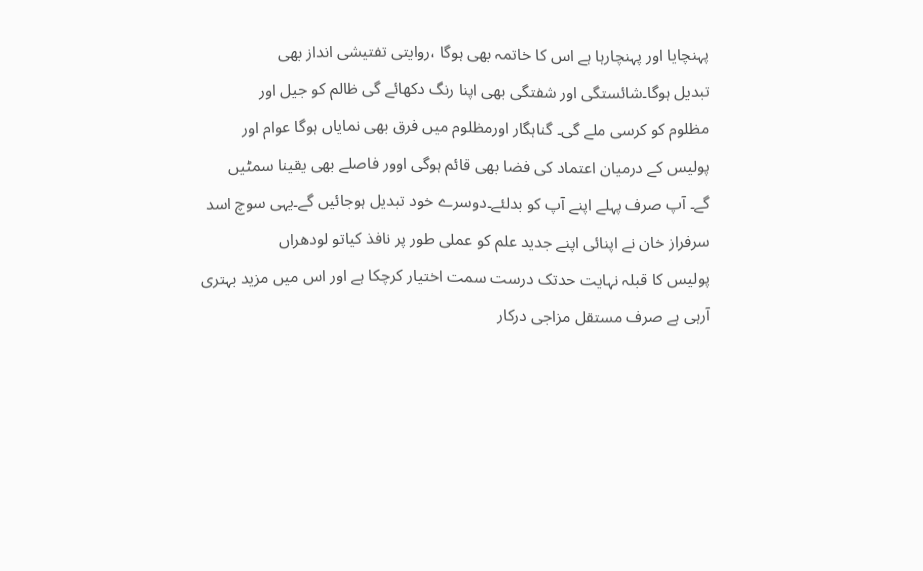پہنچایا اور پہنچارہا ہے اس کا خاتمہ بھی ہوگا ،روایتی تفتیشی انداز بھی
تبدیل ہوگا۔شائستگی اور شفتگی بھی اپنا رنگ دکھائے گی ظالم کو جیل اور
مظلوم کو کرسی ملے گی۔ گناہگار اورمظلوم میں فرق بھی نمایاں ہوگا عوام اور
پولیس کے درمیان اعتماد کی فضا بھی قائم ہوگی اوور فاصلے بھی یقینا سمٹیں
گے۔ آپ صرف پہلے اپنے آپ کو بدلئے۔دوسرے خود تبدیل ہوجائیں گے۔یہی سوچ اسد
سرفراز خان نے اپنائی اپنے جدید علم کو عملی طور پر نافذ کیاتو لودھراں
پولیس کا قبلہ نہایت حدتک درست سمت اختیار کرچکا ہے اور اس میں مزید بہتری
آرہی ہے صرف مستقل مزاجی درکار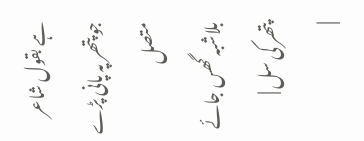ہے بقول شاعر
جو پتھر پہ پانی پڑے متصل
بلاشبہ گھس جائے پتھر کی سل |
|